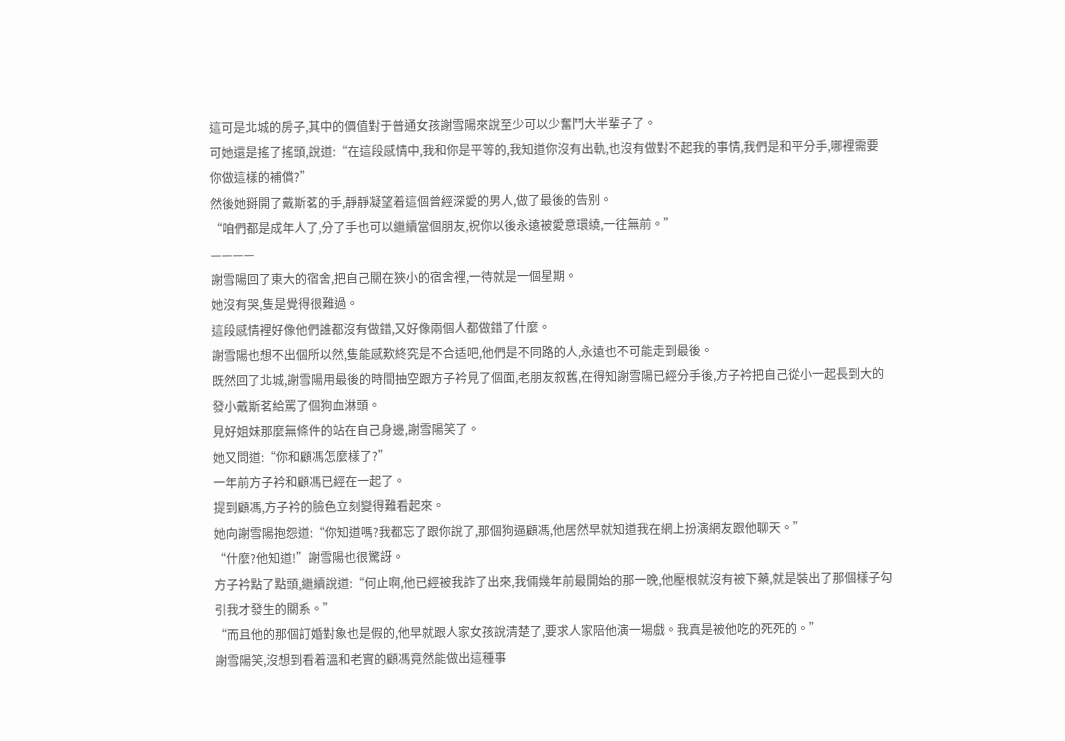這可是北城的房子,其中的價值對于普通女孩謝雪陽來說至少可以少奮鬥大半輩子了。
可她還是搖了搖頭,說道:“在這段感情中,我和你是平等的,我知道你沒有出軌,也沒有做對不起我的事情,我們是和平分手,哪裡需要你做這樣的補償?”
然後她掰開了戴斯茗的手,靜靜凝望着這個曾經深愛的男人,做了最後的告别。
“咱們都是成年人了,分了手也可以繼續當個朋友,祝你以後永遠被愛意環繞,一往無前。”
————
謝雪陽回了東大的宿舍,把自己關在狹小的宿舍裡,一待就是一個星期。
她沒有哭,隻是覺得很難過。
這段感情裡好像他們誰都沒有做錯,又好像兩個人都做錯了什麼。
謝雪陽也想不出個所以然,隻能感歎終究是不合适吧,他們是不同路的人,永遠也不可能走到最後。
既然回了北城,謝雪陽用最後的時間抽空跟方子衿見了個面,老朋友叙舊,在得知謝雪陽已經分手後,方子衿把自己從小一起長到大的發小戴斯茗給罵了個狗血淋頭。
見好姐妹那麼無條件的站在自己身邊,謝雪陽笑了。
她又問道:“你和顧馮怎麼樣了?”
一年前方子衿和顧馮已經在一起了。
提到顧馮,方子衿的臉色立刻變得難看起來。
她向謝雪陽抱怨道:“你知道嗎?我都忘了跟你說了,那個狗逼顧馮,他居然早就知道我在網上扮演網友跟他聊天。”
“什麼?他知道!”謝雪陽也很驚訝。
方子衿點了點頭,繼續說道:“何止啊,他已經被我詐了出來,我倆幾年前最開始的那一晚,他壓根就沒有被下藥,就是裝出了那個樣子勾引我才發生的關系。”
“而且他的那個訂婚對象也是假的,他早就跟人家女孩說清楚了,要求人家陪他演一場戲。我真是被他吃的死死的。”
謝雪陽笑,沒想到看着溫和老實的顧馮竟然能做出這種事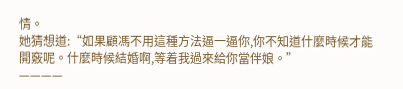情。
她猜想道:“如果顧馮不用這種方法逼一逼你,你不知道什麼時候才能開竅呢。什麼時候結婚啊,等着我過來給你當伴娘。”
————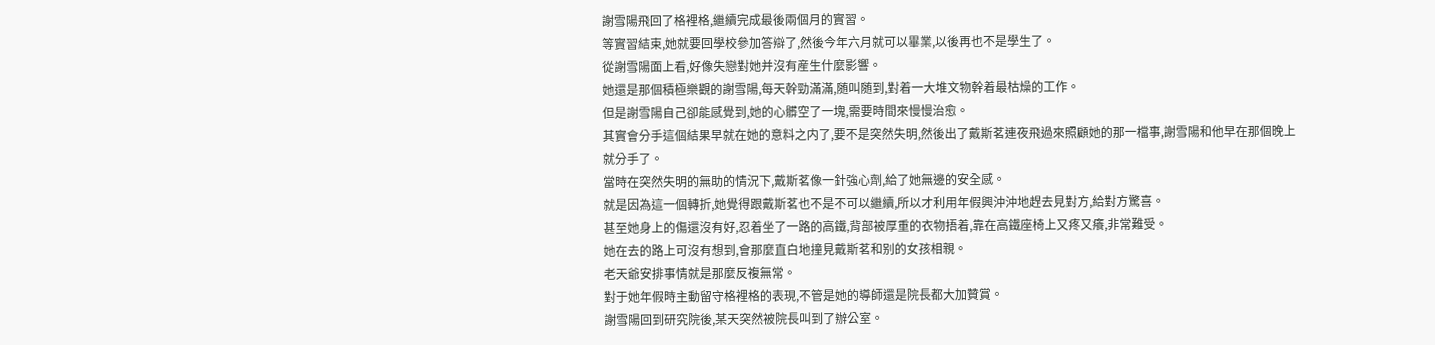謝雪陽飛回了格裡格,繼續完成最後兩個月的實習。
等實習結束,她就要回學校參加答辯了,然後今年六月就可以畢業,以後再也不是學生了。
從謝雪陽面上看,好像失戀對她并沒有産生什麼影響。
她還是那個積極樂觀的謝雪陽,每天幹勁滿滿,随叫随到,對着一大堆文物幹着最枯燥的工作。
但是謝雪陽自己卻能感覺到,她的心髒空了一塊,需要時間來慢慢治愈。
其實會分手這個結果早就在她的意料之内了,要不是突然失明,然後出了戴斯茗連夜飛過來照顧她的那一檔事,謝雪陽和他早在那個晚上就分手了。
當時在突然失明的無助的情況下,戴斯茗像一針強心劑,給了她無邊的安全感。
就是因為這一個轉折,她覺得跟戴斯茗也不是不可以繼續,所以才利用年假興沖沖地趕去見對方,給對方驚喜。
甚至她身上的傷還沒有好,忍着坐了一路的高鐵,背部被厚重的衣物捂着,靠在高鐵座椅上又疼又癢,非常難受。
她在去的路上可沒有想到,會那麼直白地撞見戴斯茗和别的女孩相親。
老天爺安排事情就是那麼反複無常。
對于她年假時主動留守格裡格的表現,不管是她的導師還是院長都大加贊賞。
謝雪陽回到研究院後,某天突然被院長叫到了辦公室。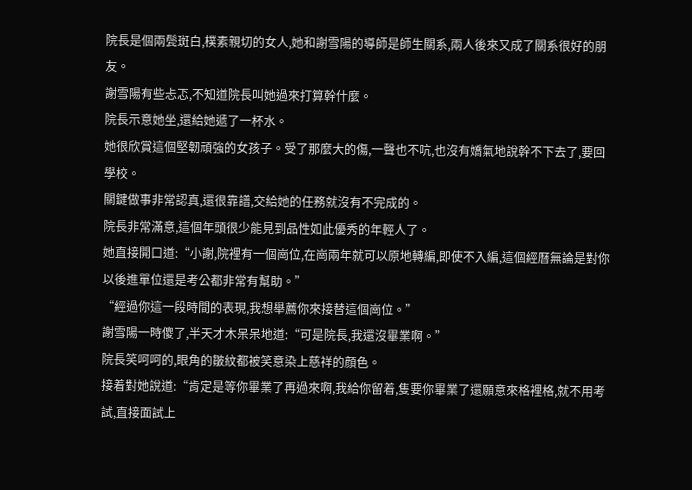院長是個兩鬓斑白,樸素親切的女人,她和謝雪陽的導師是師生關系,兩人後來又成了關系很好的朋友。
謝雪陽有些忐忑,不知道院長叫她過來打算幹什麼。
院長示意她坐,還給她遞了一杯水。
她很欣賞這個堅韌頑強的女孩子。受了那麼大的傷,一聲也不吭,也沒有嬌氣地說幹不下去了,要回學校。
關鍵做事非常認真,還很靠譜,交給她的任務就沒有不完成的。
院長非常滿意,這個年頭很少能見到品性如此優秀的年輕人了。
她直接開口道:“小謝,院裡有一個崗位,在崗兩年就可以原地轉編,即使不入編,這個經曆無論是對你以後進單位還是考公都非常有幫助。”
“經過你這一段時間的表現,我想舉薦你來接替這個崗位。”
謝雪陽一時傻了,半天才木呆呆地道:“可是院長,我還沒畢業啊。”
院長笑呵呵的,眼角的皺紋都被笑意染上慈祥的顔色。
接着對她說道:“肯定是等你畢業了再過來啊,我給你留着,隻要你畢業了還願意來格裡格,就不用考試,直接面試上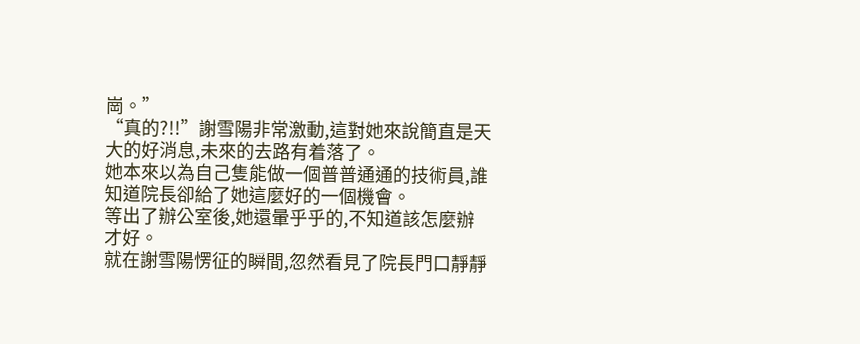崗。”
“真的?!!”謝雪陽非常激動,這對她來說簡直是天大的好消息,未來的去路有着落了。
她本來以為自己隻能做一個普普通通的技術員,誰知道院長卻給了她這麼好的一個機會。
等出了辦公室後,她還暈乎乎的,不知道該怎麼辦才好。
就在謝雪陽愣征的瞬間,忽然看見了院長門口靜靜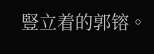豎立着的郭镕。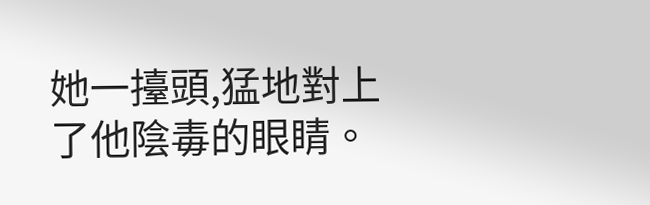她一擡頭,猛地對上了他陰毒的眼睛。